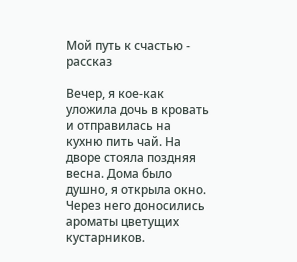Мой путь к счастью - рассказ

Вечер, я кое-как уложила дочь в кровать и отправилась на кухню пить чай. На дворе стояла поздняя весна. Дома было душно, я открыла окно. Через него доносились ароматы цветущих кустарников.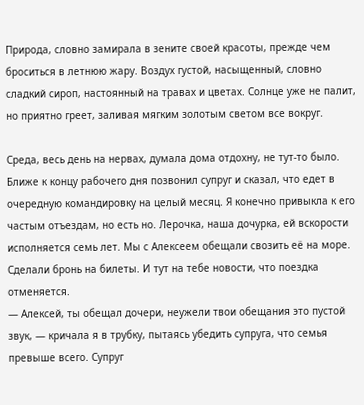Природа, словно замирала в зените своей красоты, прежде чем броситься в летнюю жару. Воздух густой, насыщенный, словно сладкий сироп, настоянный на травах и цветах. Солнце уже не палит, но приятно греет, заливая мягким золотым светом все вокруг.

Среда, весь день на нервах, думала дома отдохну, не тут-то было. Ближе к концу рабочего дня позвонил супруг и сказал, что едет в очередную командировку на целый месяц. Я конечно привыкла к его частым отъездам, но есть но. Лерочка, наша дочурка, ей вскорости исполняется семь лет. Мы с Алексеем обещали свозить её на море. Сделали бронь на билеты. И тут на тебе новости, что поездка отменяется.
— Алексей, ты обещал дочери, неужели твои обещания это пустой звук, — кричала я в трубку, пытаясь убедить супруга, что семья превыше всего. Супруг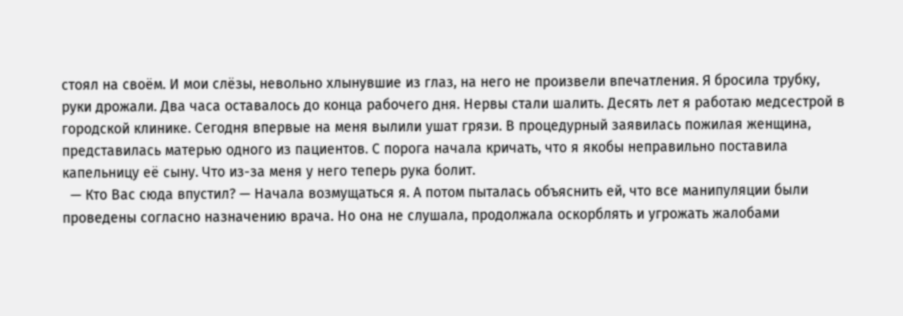стоял на своём. И мои слёзы, невольно хлынувшие из глаз, на него не произвели впечатления. Я бросила трубку, руки дрожали. Два часа оставалось до конца рабочего дня. Нервы стали шалить. Десять лет я работаю медсестрой в городской клинике. Сегодня впервые на меня вылили ушат грязи. В процедурный заявилась пожилая женщина, представилась матерью одного из пациентов. С порога начала кричать, что я якобы неправильно поставила капельницу её сыну. Что из-за меня у него теперь рука болит.
  — Кто Вас сюда впустил? — Начала возмущаться я. А потом пыталась объяснить ей, что все манипуляции были проведены согласно назначению врача. Но она не слушала, продолжала оскорблять и угрожать жалобами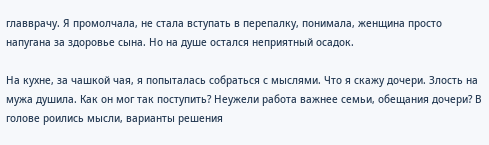главврачу. Я промолчала, не стала вступать в перепалку, понимала, женщина просто напугана за здоровье сына. Но на душе остался неприятный осадок.

На кухне, за чашкой чая, я попыталась собраться с мыслями. Что я скажу дочери. Злость на мужа душила. Как он мог так поступить? Неужели работа важнее семьи, обещания дочери? В голове роились мысли, варианты решения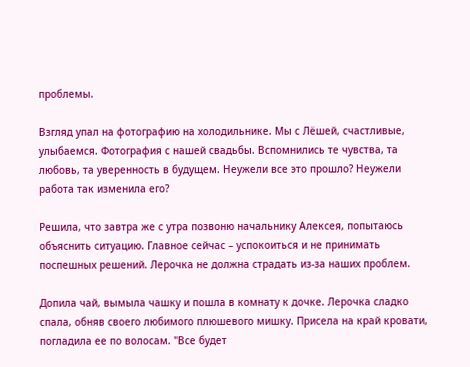проблемы.

Взгляд упал на фотографию на холодильнике. Мы с Лёшей, счастливые, улыбаемся. Фотография с нашей свадьбы. Вспомнились те чувства, та любовь, та уверенность в будущем. Неужели все это прошло? Неужели работа так изменила его?

Решила, что завтра же с утра позвоню начальнику Алексея, попытаюсь объяснить ситуацию. Главное сейчас – успокоиться и не принимать поспешных решений. Лерочка не должна страдать из-за наших проблем.

Допила чай, вымыла чашку и пошла в комнату к дочке. Лерочка сладко спала, обняв своего любимого плюшевого мишку. Присела на край кровати, погладила ее по волосам. "Все будет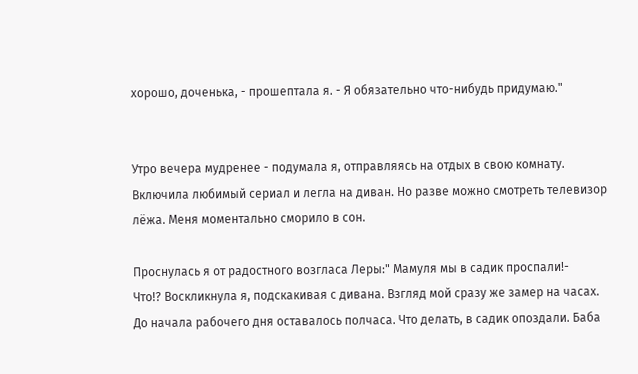хорошо, доченька, - прошептала я. - Я обязательно что-нибудь придумаю."


Утро вечера мудренее - подумала я, отправляясь на отдых в свою комнату. Включила любимый сериал и легла на диван. Но разве можно смотреть телевизор лёжа. Меня моментально сморило в сон.

Проснулась я от радостного возгласа Леры:" Мамуля мы в садик проспали!-
Что!? Воскликнула я, подскакивая с дивана. Взгляд мой сразу же замер на часах. До начала рабочего дня оставалось полчаса. Что делать, в садик опоздали. Баба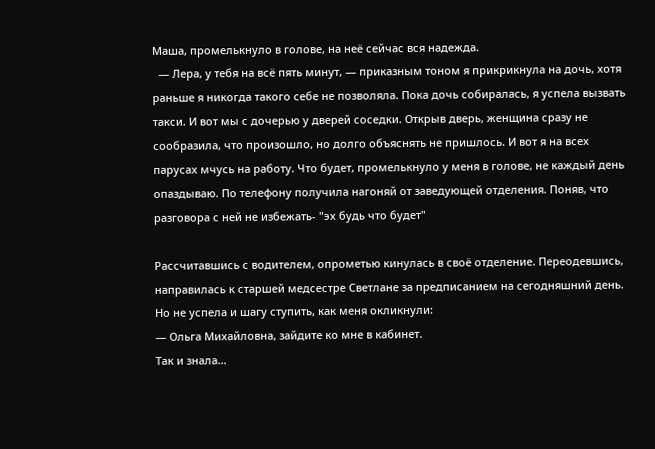Маша, промелькнуло в голове, на неё сейчас вся надежда.
  — Лера, у тебя на всё пять минут, — приказным тоном я прикрикнула на дочь, хотя раньше я никогда такого себе не позволяла. Пока дочь собиралась, я успела вызвать такси. И вот мы с дочерью у дверей соседки. Открыв дверь, женщина сразу не сообразила, что произошло, но долго объяснять не пришлось. И вот я на всех парусах мчусь на работу. Что будет, промелькнуло у меня в голове, не каждый день опаздываю. По телефону получила нагоняй от заведующей отделения. Поняв, что разговора с ней не избежать- "эх будь что будет"

Рассчитавшись с водителем, опрометью кинулась в своё отделение. Переодевшись, направилась к старшей медсестре Светлане за предписанием на сегодняшний день. Но не успела и шагу ступить, как меня окликнули:
— Ольга Михайловна, зайдите ко мне в кабинет.
Так и знала...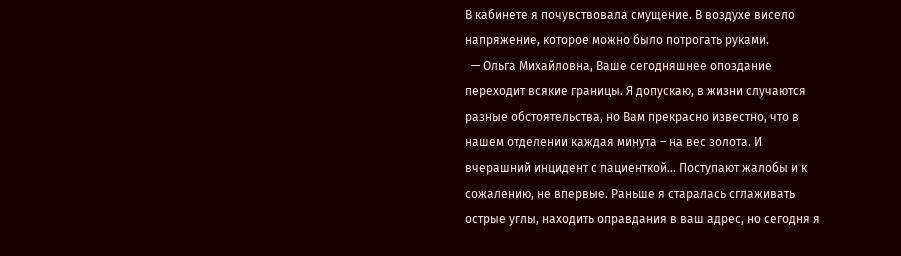В кабинете я почувствовала смущение. В воздухе висело напряжение, которое можно было потрогать руками.
  — Ольга Михайловна, Ваше сегодняшнее опоздание переходит всякие границы. Я допускаю, в жизни случаются разные обстоятельства, но Вам прекрасно известно, что в нашем отделении каждая минута – на вес золота. И вчерашний инцидент с пациенткой… Поступают жалобы и к сожалению, не впервые. Раньше я старалась сглаживать острые углы, находить оправдания в ваш адрес, но сегодня я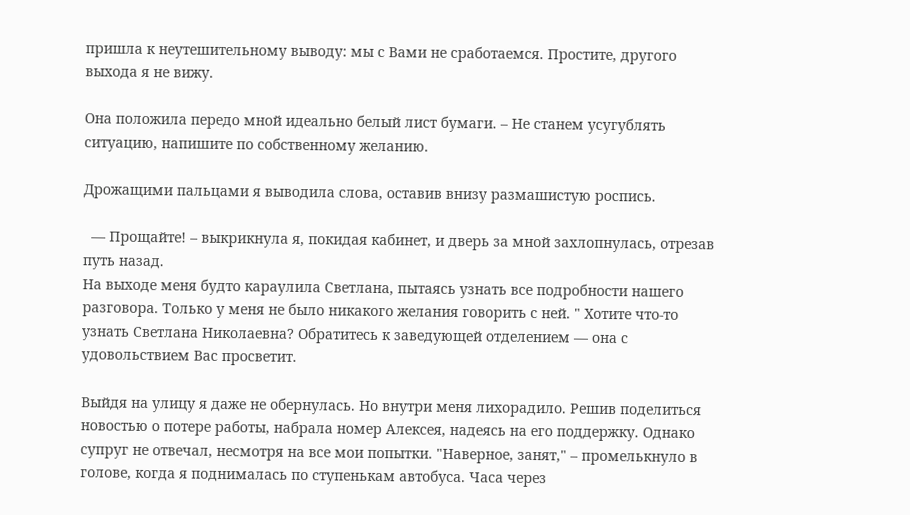пришла к неутешительному выводу: мы с Вами не сработаемся. Простите, другого выхода я не вижу.

Она положила передо мной идеально белый лист бумаги. – Не станем усугублять ситуацию, напишите по собственному желанию.

Дрожащими пальцами я выводила слова, оставив внизу размашистую роспись.

  — Прощайте! – выкрикнула я, покидая кабинет, и дверь за мной захлопнулась, отрезав путь назад.
На выходе меня будто караулила Светлана, пытаясь узнать все подробности нашего разговора. Только у меня не было никакого желания говорить с ней. " Хотите что-то узнать Светлана Николаевна? Обратитесь к заведующей отделением — она с удовольствием Вас просветит.

Выйдя на улицу я даже не обернулась. Но внутри меня лихорадило. Решив поделиться новостью о потере работы, набрала номер Алексея, надеясь на его поддержку. Однако супруг не отвечал, несмотря на все мои попытки. "Наверное, занят," – промелькнуло в голове, когда я поднималась по ступенькам автобуса. Часа через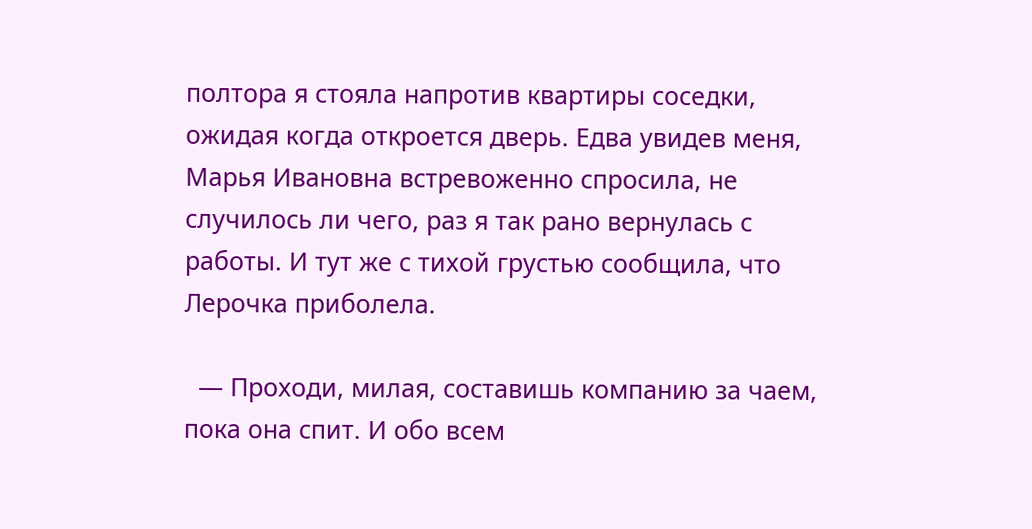полтора я стояла напротив квартиры соседки, ожидая когда откроется дверь. Едва увидев меня, Марья Ивановна встревоженно спросила, не случилось ли чего, раз я так рано вернулась с работы. И тут же с тихой грустью сообщила, что Лерочка приболела.

  — Проходи, милая, составишь компанию за чаем, пока она спит. И обо всем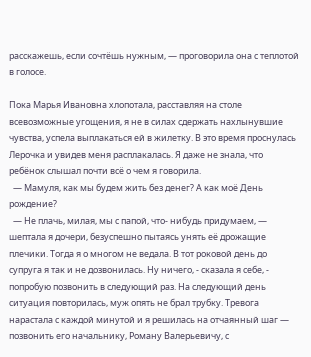расскажешь, если сочтёшь нужным, — проговорила она с теплотой в голосе.

Пока Марья Ивановна хлопотала, расставляя на столе всевозможные угощения, я не в силах сдержать нахлынувшие чувства, успела выплакаться ей в жилетку. В это время проснулась Лерочка и увидев меня расплакалась. Я даже не знала, что ребёнок слышал почти всё о чем я говорила.
  — Мамуля, как мы будем жить без денег? А как моё День рождение?
  — Не плачь, милая, мы с папой, что- нибудь придумаем, — шептала я дочери, безуспешно пытаясь унять её дрожащие плечики. Тогда я о многом не ведала. В тот роковой день до супруга я так и не дозвонилась. Ну ничего, - сказала я себе, - попробую позвонить в следующий раз. На следующий день ситуация повторилась, муж опять не брал трубку. Тревога нарастала с каждой минутой и я решилась на отчаянный шаг — позвонить его начальнику, Роману Валерьевичу, с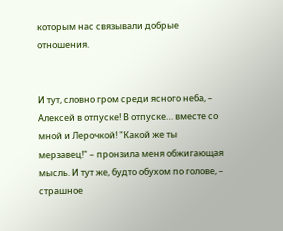которым нас связывали добрые отношения.


И тут, словно гром среди ясного неба, – Алексей в отпуске! В отпуске… вместе со мной и Лерочкой! "Какой же ты мерзавец!" – пронзила меня обжигающая мысль. И тут же, будто обухом по голове, – страшное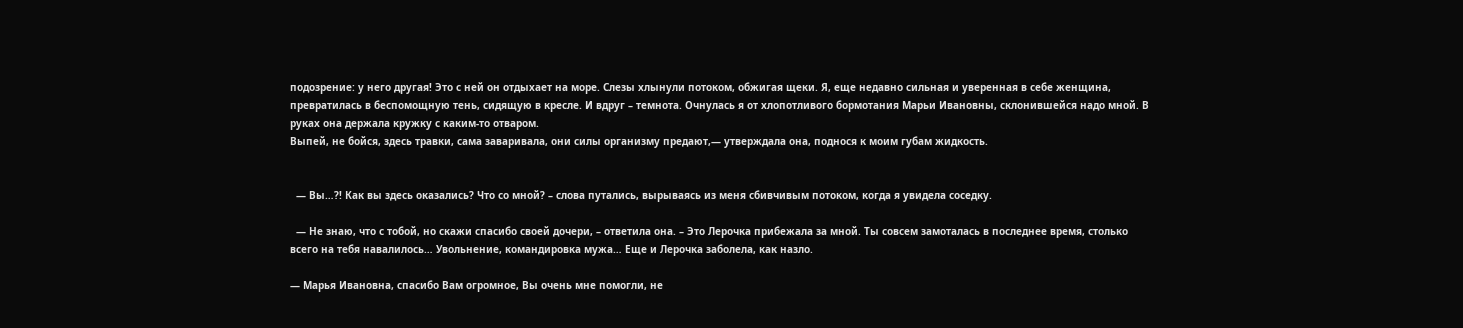подозрение: у него другая! Это с ней он отдыхает на море. Слезы хлынули потоком, обжигая щеки. Я, еще недавно сильная и уверенная в себе женщина, превратилась в беспомощную тень, сидящую в кресле. И вдруг – темнота. Очнулась я от хлопотливого бормотания Марьи Ивановны, склонившейся надо мной. В руках она держала кружку с каким-то отваром.
Выпей, не бойся, здесь травки, сама заваривала, они силы организму предают,— утверждала она, поднося к моим губам жидкость.


  — Вы…?! Как вы здесь оказались? Что со мной? – слова путались, вырываясь из меня сбивчивым потоком, когда я увидела соседку.

  — Не знаю, что с тобой, но скажи спасибо своей дочери, – ответила она. – Это Лерочка прибежала за мной. Ты совсем замоталась в последнее время, столько всего на тебя навалилось… Увольнение, командировка мужа… Еще и Лерочка заболела, как назло.

— Марья Ивановна, спасибо Вам огромное, Вы очень мне помогли, не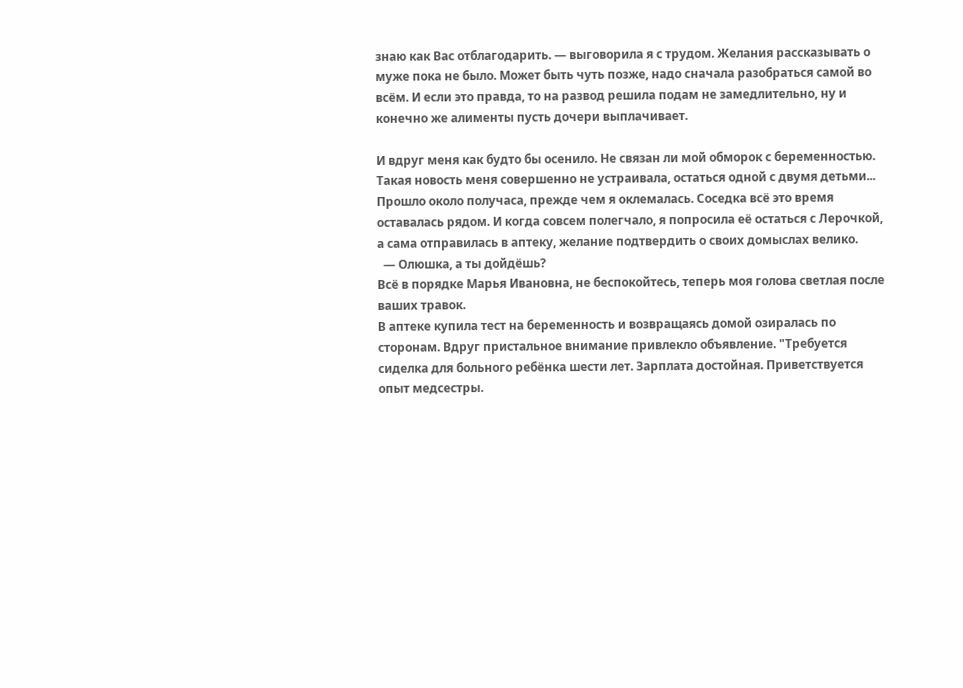знаю как Вас отблагодарить. — выговорила я с трудом. Желания рассказывать о муже пока не было. Может быть чуть позже, надо сначала разобраться самой во всём. И если это правда, то на развод решила подам не замедлительно, ну и конечно же алименты пусть дочери выплачивает.

И вдруг меня как будто бы осенило. Не связан ли мой обморок с беременностью. Такая новость меня совершенно не устраивала, остаться одной с двумя детьми... Прошло около получаса, прежде чем я оклемалась. Соседка всё это время оставалась рядом. И когда совсем полегчало, я попросила её остаться с Лерочкой, а сама отправилась в аптеку, желание подтвердить о своих домыслах велико.
  — Олюшка, а ты дойдёшь?
Всё в порядке Марья Ивановна, не беспокойтесь, теперь моя голова светлая после ваших травок.
В аптеке купила тест на беременность и возвращаясь домой озиралась по сторонам. Вдруг пристальное внимание привлекло объявление. "Требуется сиделка для больного ребёнка шести лет. Зарплата достойная. Приветствуется опыт медсестры.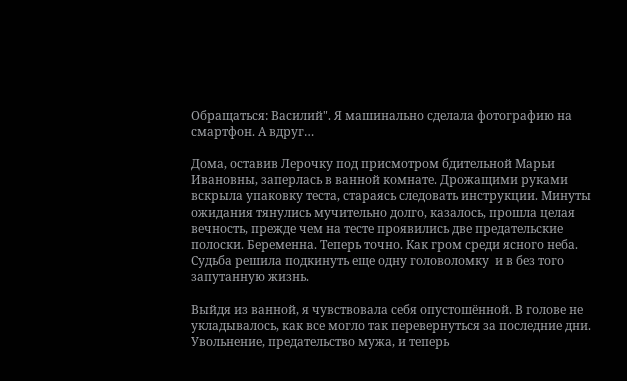Обращаться: Василий". Я машинально сделала фотографию на смартфон. А вдруг…

Дома, оставив Лерочку под присмотром бдительной Марьи Ивановны, заперлась в ванной комнате. Дрожащими руками вскрыла упаковку теста, стараясь следовать инструкции. Минуты ожидания тянулись мучительно долго, казалось, прошла целая вечность, прежде чем на тесте проявились две предательские полоски. Беременна. Теперь точно. Как гром среди ясного неба. Судьба решила подкинуть еще одну головоломку  и в без того запутанную жизнь.

Выйдя из ванной, я чувствовала себя опустошённой. В голове не укладывалось, как все могло так перевернуться за последние дни. Увольнение, предательство мужа, и теперь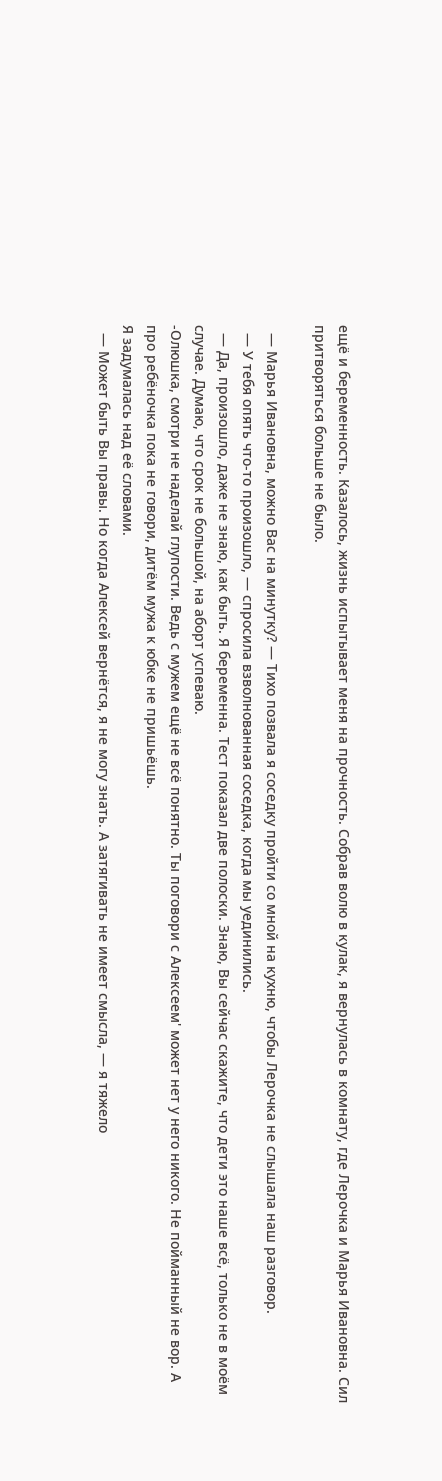ещё и беременность. Казалось, жизнь испытывает меня на прочность. Собрав волю в кулак, я вернулась в комнату, где Лерочка и Марья Ивановна. Сил притворяться больше не было.

  — Марья Ивановна, можно Вас на минутку? — Тихо позвала я соседку пройти со мной на кухню, чтобы Лерочка не слышала наш разговор.
  — У тебя опять что-то произошло, — спросила взволнованная соседка, когда мы уединились.
  — Да, произошло, даже не знаю, как быть. Я беременна. Тест показал две полоски. Знаю, Вы сейчас скажите, что дети это наше всё, только не в моём случае. Думаю, что срок не большой, на аборт успеваю.
-Олюшка, смотри не наделай глупости. Ведь с мужем ещё не всё понятно. Ты поговори с Алексеем' может нет у него никого. Не пойманный не вор. А про ребёночка пока не говори, дитём мужа к юбке не пришьёшь.
Я задумалась над её словами.
  — Может быть Вы правы. Но когда Алексей вернётся, я не могу знать. А затягивать не имеет смысла, — я тяжело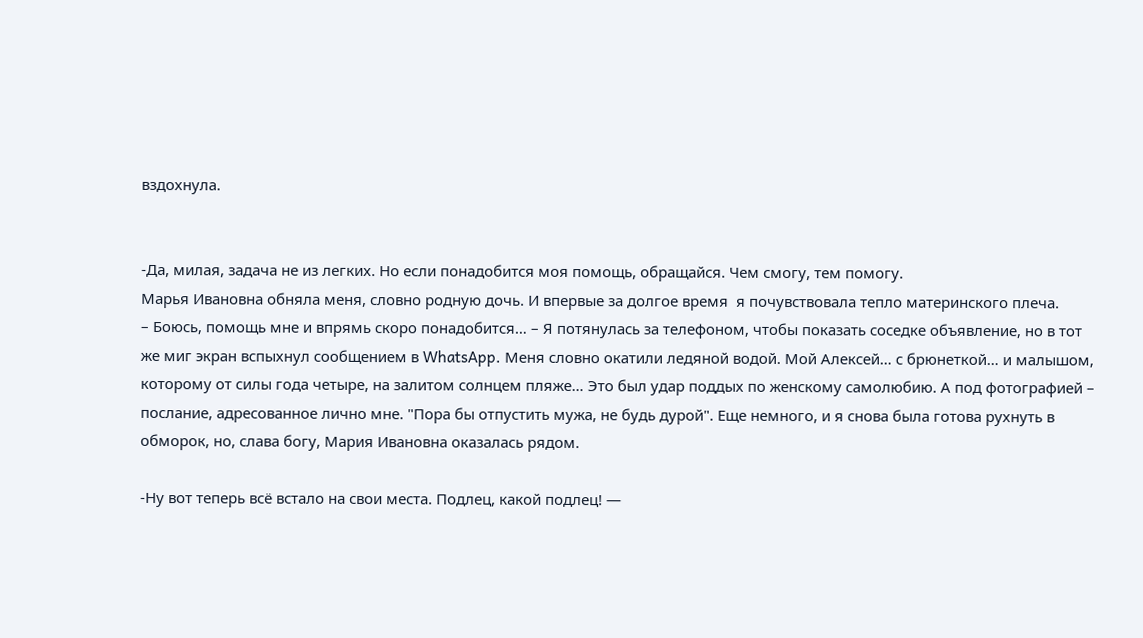вздохнула.


-Да, милая, задача не из легких. Но если понадобится моя помощь, обращайся. Чем смогу, тем помогу.
Марья Ивановна обняла меня, словно родную дочь. И впервые за долгое время  я почувствовала тепло материнского плеча.
– Боюсь, помощь мне и впрямь скоро понадобится… – Я потянулась за телефоном, чтобы показать соседке объявление, но в тот же миг экран вспыхнул сообщением в WhatsApp. Меня словно окатили ледяной водой. Мой Алексей… с брюнеткой… и малышом, которому от силы года четыре, на залитом солнцем пляже… Это был удар поддых по женскому самолюбию. А под фотографией – послание, адресованное лично мне. "Пора бы отпустить мужа, не будь дурой". Еще немного, и я снова была готова рухнуть в обморок, но, слава богу, Мария Ивановна оказалась рядом.

-Ну вот теперь всё встало на свои места. Подлец, какой подлец! —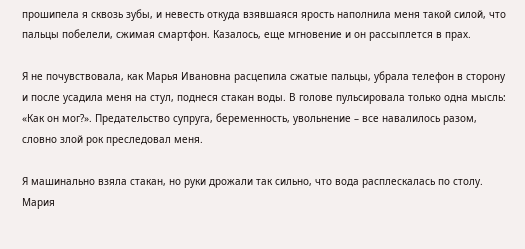прошипела я сквозь зубы, и невесть откуда взявшаяся ярость наполнила меня такой силой, что пальцы побелели, сжимая смартфон. Казалось, еще мгновение и он рассыплется в прах.

Я не почувствовала, как Марья Ивановна расцепила сжатые пальцы, убрала телефон в сторону и после усадила меня на стул, поднеся стакан воды. В голове пульсировала только одна мысль: «Как он мог?». Предательство супруга, беременность, увольнение – все навалилось разом, словно злой рок преследовал меня.

Я машинально взяла стакан, но руки дрожали так сильно, что вода расплескалась по столу. Мария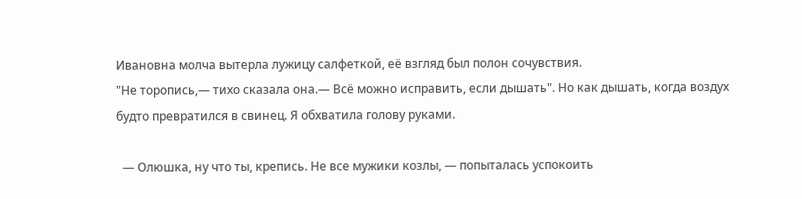Ивановна молча вытерла лужицу салфеткой, её взгляд был полон сочувствия.
"Не торопись,— тихо сказала она.— Всё можно исправить, если дышать". Но как дышать, когда воздух будто превратился в свинец. Я обхватила голову руками.

  — Олюшка, ну что ты, крепись. Не все мужики козлы, — попыталась успокоить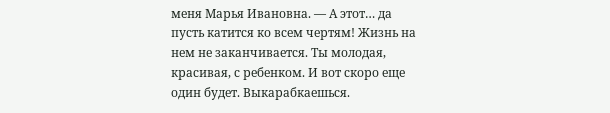меня Марья Ивановна. — А этот… да пусть катится ко всем чертям! Жизнь на нем не заканчивается. Ты молодая, красивая, с ребенком. И вот скоро еще один будет. Выкарабкаешься.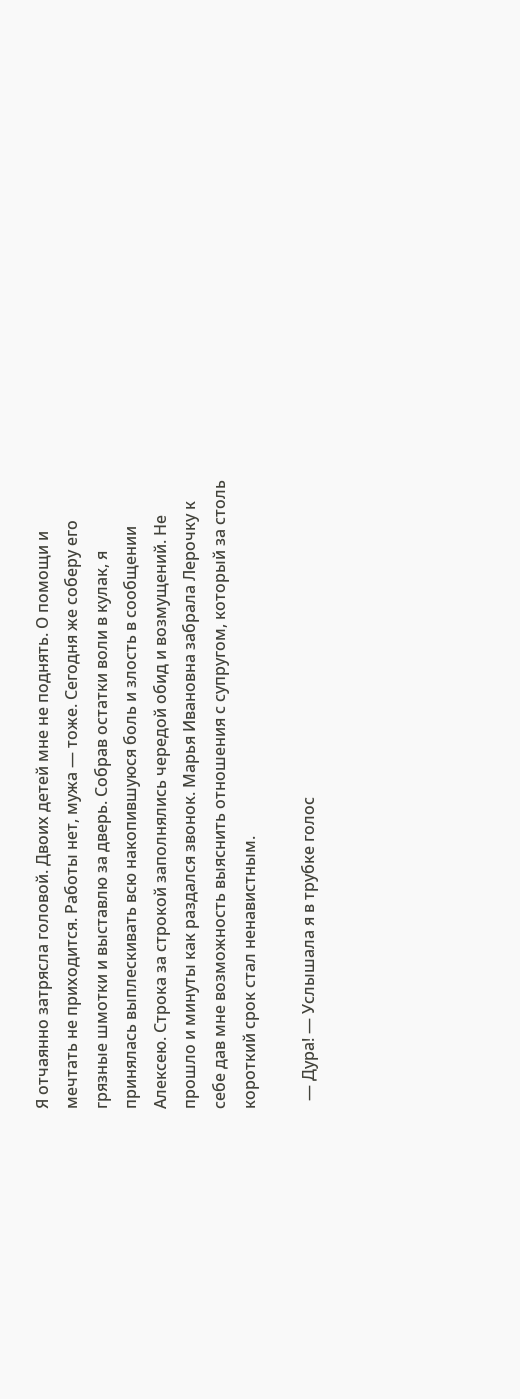Я отчаянно затрясла головой. Двоих детей мне не поднять. О помощи и мечтать не приходится. Работы нет, мужа — тоже. Сегодня же соберу его грязные шмотки и выставлю за дверь. Собрав остатки воли в кулак, я принялась выплескивать всю накопившуюся боль и злость в сообщении Алексею. Строка за строкой заполнялись чередой обид и возмущений. Не прошло и минуты как раздался звонок. Марья Ивановна забрала Лерочку к себе дав мне возможность выяснить отношения с супругом, который за столь короткий срок стал ненавистным.

  — Дура! — Услышала я в трубке голос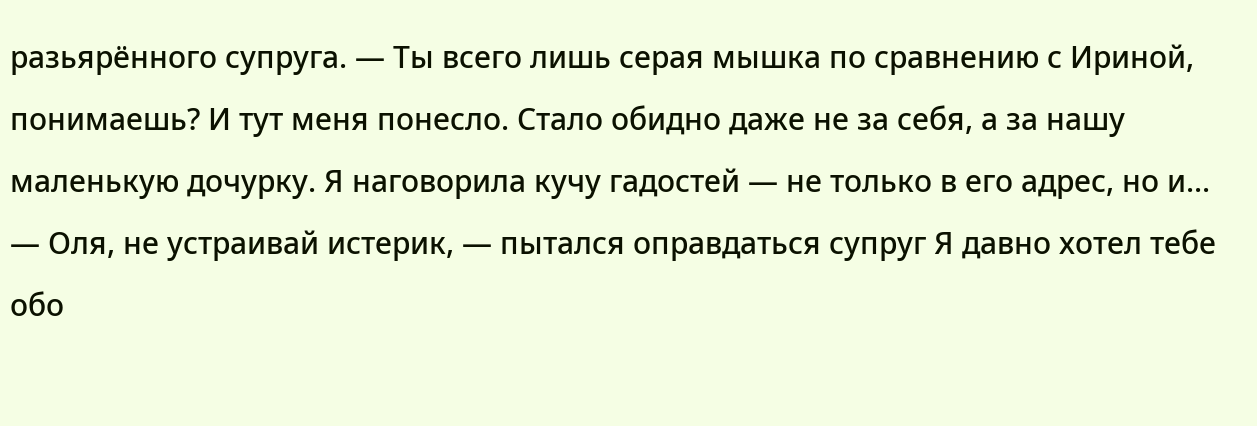разьярённого супруга. — Ты всего лишь серая мышка по сравнению с Ириной, понимаешь? И тут меня понесло. Стало обидно даже не за себя, а за нашу маленькую дочурку. Я наговорила кучу гадостей — не только в его адрес, но и...
— Оля, не устраивай истерик, — пытался оправдаться супруг Я давно хотел тебе обо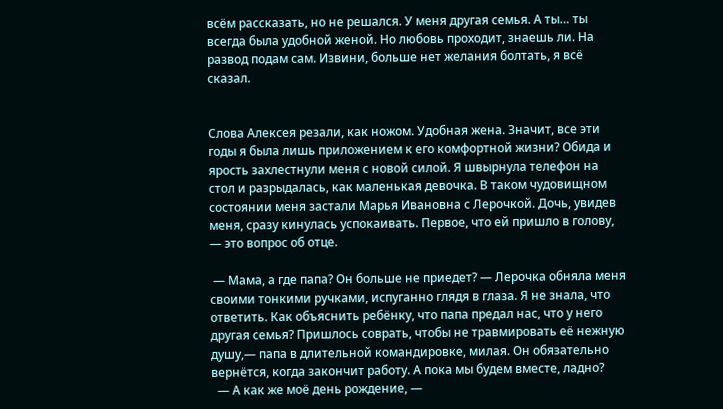всём рассказать, но не решался. У меня другая семья. А ты… ты всегда была удобной женой. Но любовь проходит, знаешь ли. На развод подам сам. Извини, больше нет желания болтать, я всё сказал.


Слова Алексея резали, как ножом. Удобная жена. Значит, все эти годы я была лишь приложением к его комфортной жизни? Обида и ярость захлестнули меня с новой силой. Я швырнула телефон на стол и разрыдалась, как маленькая девочка. В таком чудовищном состоянии меня застали Марья Ивановна с Лерочкой. Дочь, увидев меня, сразу кинулась успокаивать. Первое, что ей пришло в голову, — это вопрос об отце.

 — Мама, а где папа? Он больше не приедет? — Лерочка обняла меня своими тонкими ручками, испуганно глядя в глаза. Я не знала, что ответить. Как объяснить ребёнку, что папа предал нас, что у него другая семья? Пришлось соврать, чтобы не травмировать её нежную душу,— папа в длительной командировке, милая. Он обязательно вернётся, когда закончит работу. А пока мы будем вместе, ладно?
  — А как же моё день рождение, —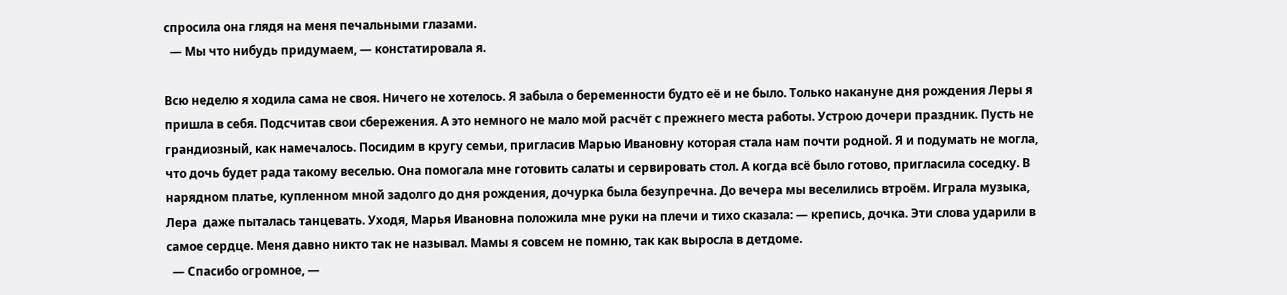спросила она глядя на меня печальными глазами.
  — Мы что нибудь придумаем, — констатировала я.

Всю неделю я ходила сама не своя. Ничего не хотелось. Я забыла о беременности будто её и не было. Только накануне дня рождения Леры я пришла в себя. Подсчитав свои сбережения. А это немного не мало мой расчёт с прежнего места работы. Устрою дочери праздник. Пусть не грандиозный, как намечалось. Посидим в кругу семьи, пригласив Марью Ивановну которая стала нам почти родной. Я и подумать не могла, что дочь будет рада такому веселью. Она помогала мне готовить салаты и сервировать стол. А когда всё было готово, пригласила соседку. В нарядном платье, купленном мной задолго до дня рождения, дочурка была безупречна. До вечера мы веселились втроём. Играла музыка, Лера  даже пыталась танцевать. Уходя, Марья Ивановна положила мне руки на плечи и тихо сказала: — крепись, дочка. Эти слова ударили в самое сердце. Меня давно никто так не называл. Мамы я совсем не помню, так как выросла в детдоме.
  — Спасибо огромное, —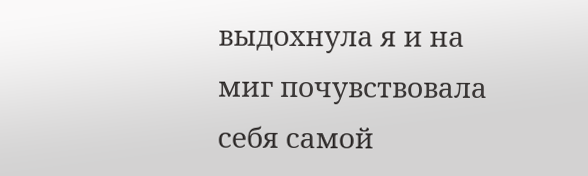выдохнула я и на миг почувствовала себя самой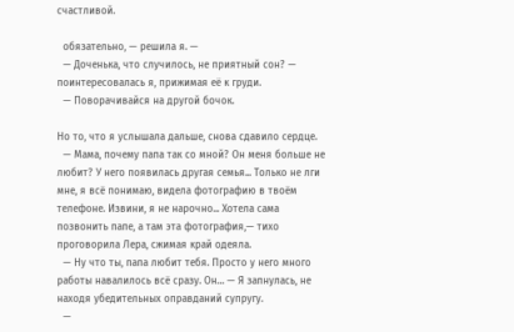счастливой.

  обязательно, — решила я. —
  — Доченька, что случилось, не приятный сон? — поинтересовалась я, прижимая её к груди.
  — Поворачивайся на другой бочок.

Но то, что я услышала дальше, снова сдавило сердце.
  — Мама, почему папа так со мной? Он меня больше не любит? У него появилась другая семья... Только не лги мне, я всё понимаю, видела фотографию в твоём телефоне. Извини, я не нарочно... Хотела сама позвонить папе, а там эта фотография,— тихо проговорила Лера, сжимая край одеяла.
  — Ну что ты, папа любит тебя. Просто у него много  работы навалилось всё сразу. Он… — Я запнулась, не находя убедительных оправданий супругу.
  —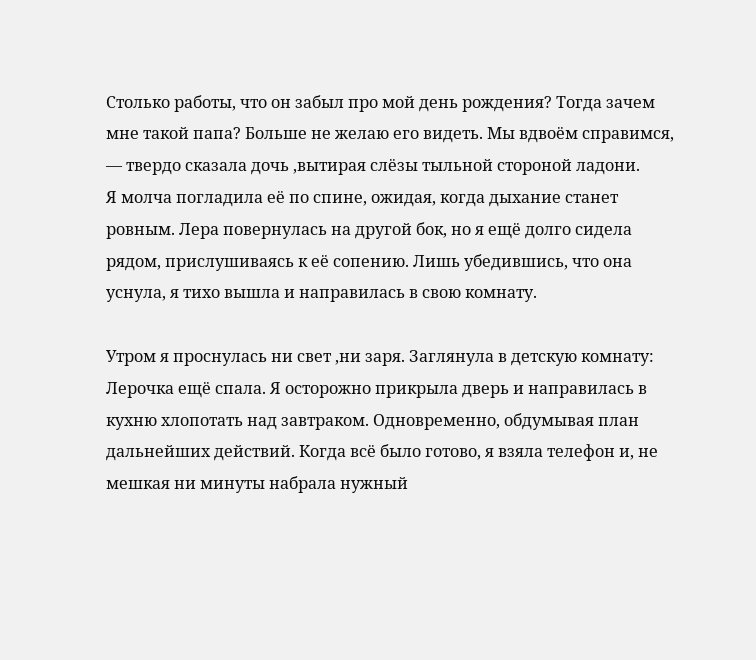Столько работы, что он забыл про мой день рождения? Тогда зачем мне такой папа? Больше не желаю его видеть. Мы вдвоём справимся, — твердо сказала дочь ,вытирая слёзы тыльной стороной ладони.
Я молча погладила её по спине, ожидая, когда дыхание станет ровным. Лера повернулась на другой бок, но я ещё долго сидела рядом, прислушиваясь к её сопению. Лишь убедившись, что она уснула, я тихо вышла и направилась в свою комнату.

Утром я проснулась ни свет ,ни заря. Заглянула в детскую комнату: Лерочка ещё спала. Я осторожно прикрыла дверь и направилась в кухню хлопотать над завтраком. Одновременно, обдумывая план дальнейших действий. Когда всё было готово, я взяла телефон и, не мешкая ни минуты набрала нужный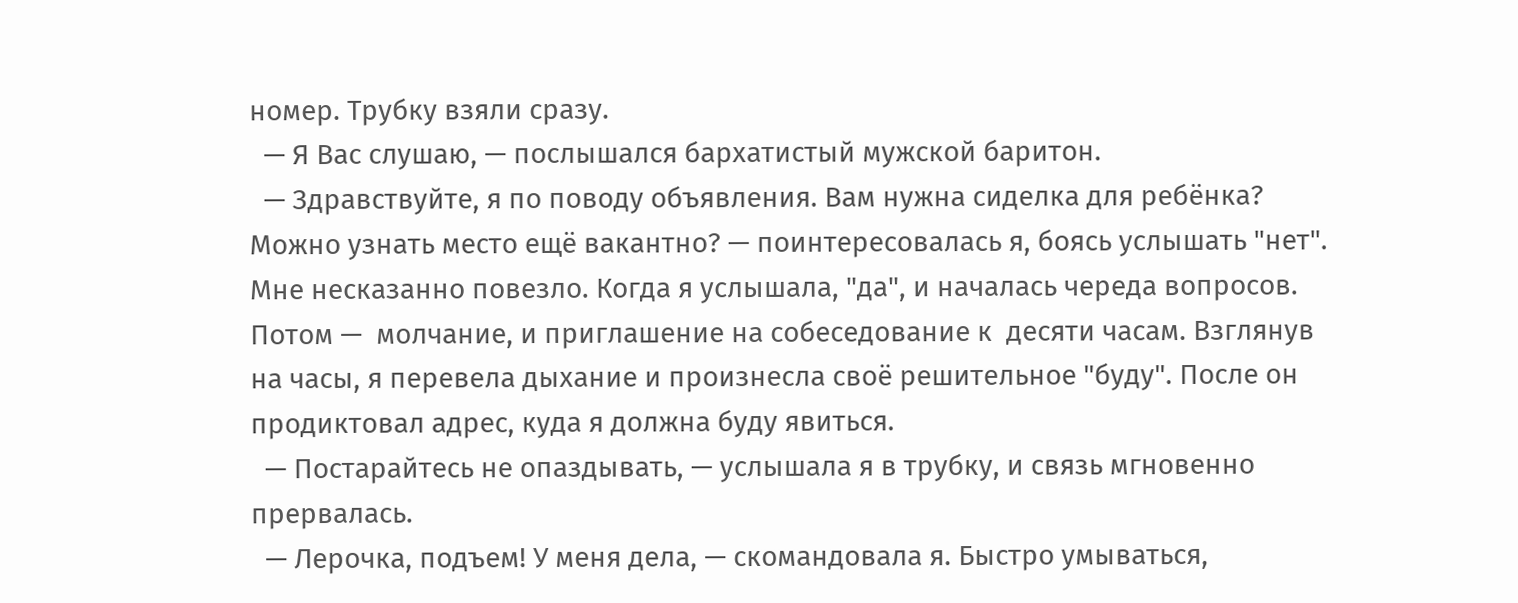номер. Трубку взяли сразу.
  — Я Вас слушаю, — послышался бархатистый мужской баритон.
  — Здравствуйте, я по поводу объявления. Вам нужна сиделка для ребёнка? Можно узнать место ещё вакантно? — поинтересовалась я, боясь услышать "нет".
Мне несказанно повезло. Когда я услышала, "да", и началась череда вопросов. Потом —  молчание, и приглашение на собеседование к  десяти часам. Взглянув на часы, я перевела дыхание и произнесла своё решительное "буду". После он продиктовал адрес, куда я должна буду явиться.
  — Постарайтесь не опаздывать, — услышала я в трубку, и связь мгновенно прервалась.
  — Лерочка, подъем! У меня дела, — скомандовала я. Быстро умываться,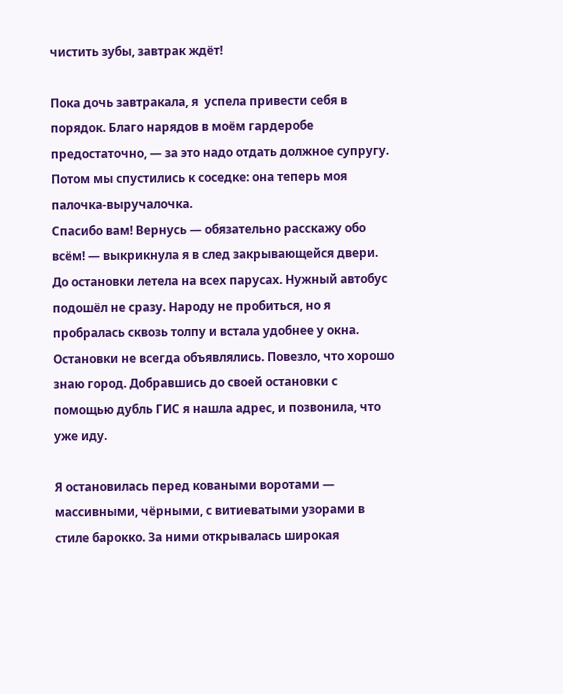чистить зубы, завтрак ждёт!

Пока дочь завтракала, я  успела привести себя в порядок. Благо нарядов в моём гардеробе предостаточно, — за это надо отдать должное супругу. Потом мы спустились к соседке: она теперь моя палочка-выручалочка.
Спасибо вам! Вернусь — обязательно расскажу обо всём! — выкрикнула я в след закрывающейся двери.
До остановки летела на всех парусах. Нужный автобус подошёл не сразу. Народу не пробиться, но я пробралась сквозь толпу и встала удобнее у окна. Остановки не всегда объявлялись. Повезло, что хорошо знаю город. Добравшись до своей остановки с помощью дубль ГИС я нашла адрес, и позвонила, что уже иду.

Я остановилась перед коваными воротами — массивными, чёрными, с витиеватыми узорами в стиле барокко. За ними открывалась широкая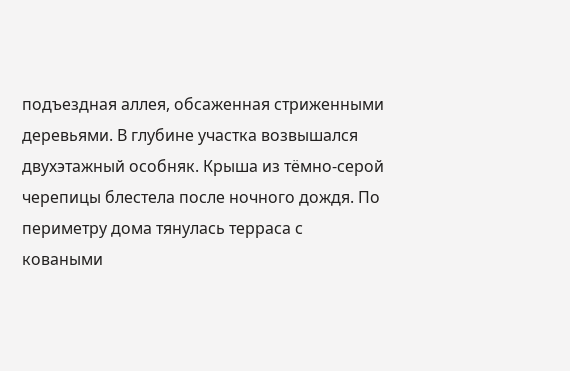подъездная аллея, обсаженная стриженными деревьями. В глубине участка возвышался двухэтажный особняк. Крыша из тёмно-серой черепицы блестела после ночного дождя. По периметру дома тянулась терраса с коваными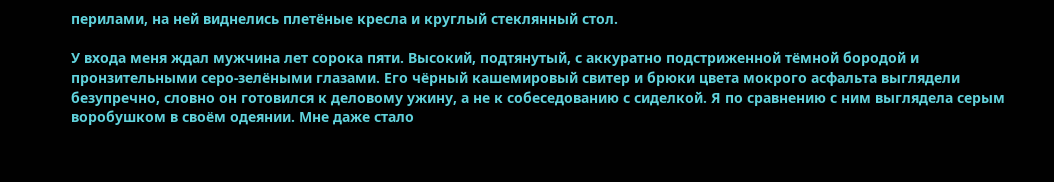перилами, на ней виднелись плетёные кресла и круглый стеклянный стол.

У входа меня ждал мужчина лет сорока пяти. Высокий, подтянутый, с аккуратно подстриженной тёмной бородой и пронзительными серо-зелёными глазами. Его чёрный кашемировый свитер и брюки цвета мокрого асфальта выглядели безупречно, словно он готовился к деловому ужину, а не к собеседованию с сиделкой. Я по сравнению с ним выглядела серым воробушком в своём одеянии. Мне даже стало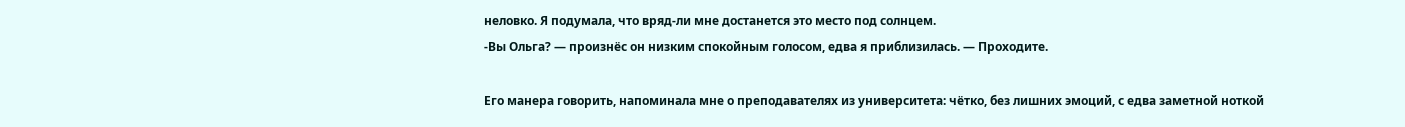неловко. Я подумала, что вряд-ли мне достанется это место под солнцем.
-Вы Ольга? — произнёс он низким спокойным голосом, едва я приблизилась. — Проходите.

Его манера говорить, напоминала мне о преподавателях из университета: чётко, без лишних эмоций, с едва заметной ноткой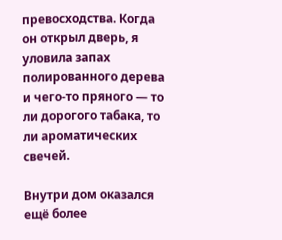превосходства. Когда он открыл дверь, я уловила запах полированного дерева и чего-то пряного — то ли дорогого табака, то ли ароматических свечей.

Внутри дом оказался ещё более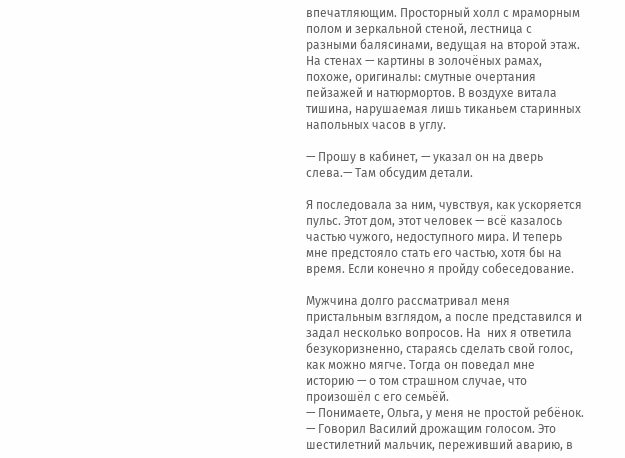впечатляющим. Просторный холл с мраморным полом и зеркальной стеной, лестница с разными балясинами, ведущая на второй этаж. На стенах — картины в золочёных рамах, похоже, оригиналы: смутные очертания пейзажей и натюрмортов. В воздухе витала тишина, нарушаемая лишь тиканьем старинных напольных часов в углу.

— Прошу в кабинет, — указал он на дверь слева.— Там обсудим детали.

Я последовала за ним, чувствуя, как ускоряется пульс. Этот дом, этот человек — всё казалось частью чужого, недоступного мира. И теперь мне предстояло стать его частью, хотя бы на время. Если конечно я пройду собеседование.

Мужчина долго рассматривал меня пристальным взглядом, а после представился и задал несколько вопросов. На  них я ответила безукоризненно, стараясь сделать свой голос, как можно мягче. Тогда он поведал мне историю — о том страшном случае, что произошёл с его семьёй.
— Понимаете, Ольга, у меня не простой ребёнок. — Говорил Василий дрожащим голосом. Это шестилетний мальчик, переживший аварию, в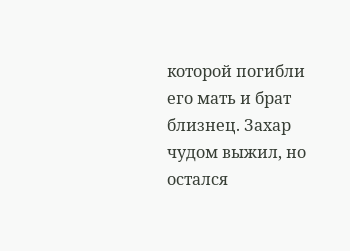которой погибли его мать и брат близнец. Захар чудом выжил, но остался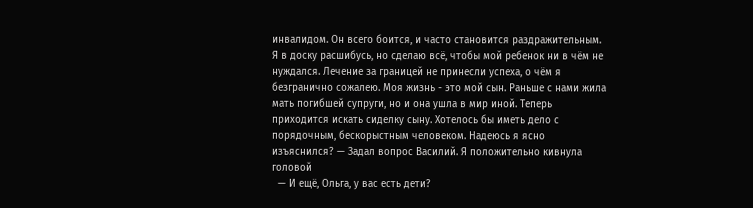инвалидом. Он всего боится, и часто становится раздражительным. Я в доску расшибусь, но сделаю всё, чтобы мой ребенок ни в чём не нуждался. Лечение за границей не принесли успеха, о чём я безгранично сожалею. Моя жизнь - это мой сын. Раньше с нами жила мать погибшей супруги, но и она ушла в мир иной. Теперь приходится искать сиделку сыну. Хотелось бы иметь дело с порядочным, бескорыстным человеком. Надеюсь я ясно изъяснился? — Задал вопрос Василий. Я положительно кивнула головой
  — И ещё, Ольга, у вас есть дети?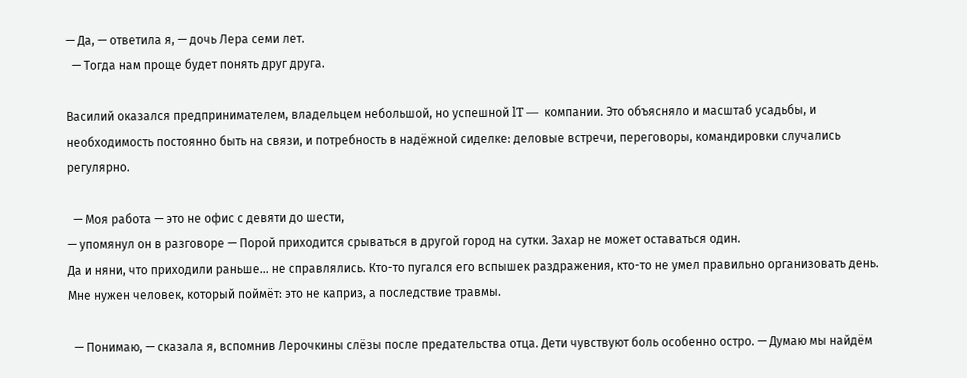— Да, — ответила я, — дочь Лера семи лет.
  — Тогда нам проще будет понять друг друга.

Василий оказался предпринимателем, владельцем небольшой, но успешной lT —  компании. Это объясняло и масштаб усадьбы, и необходимость постоянно быть на связи, и потребность в надёжной сиделке: деловые встречи, переговоры, командировки случались регулярно.

  — Моя работа — это не офис с девяти до шести,
— упомянул он в разговоре — Порой приходится срываться в другой город на сутки. Захар не может оставаться один.
Да и няни, что приходили раньше... не справлялись. Кто-то пугался его вспышек раздражения, кто-то не умел правильно организовать день. Мне нужен человек, который поймёт: это не каприз, а последствие травмы.

  — Понимаю, — сказала я, вспомнив Лерочкины слёзы после предательства отца. Дети чувствуют боль особенно остро. — Думаю мы найдём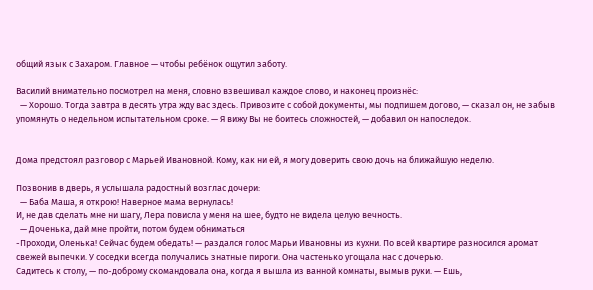общий язык с Захаром. Главное — чтобы ребёнок ощутил заботу.

Василий внимательно посмотрел на меня, словно взвешивал каждое слово, и наконец произнёс:
  — Хорошо. Тогда завтра в десять утра жду вас здесь. Привозите с собой документы, мы подпишем догово, — сказал он, не забыв упомянуть о недельном испытательном сроке. — Я вижу Вы не боитесь сложностей, — добавил он напоследок.


Дома предстоял разговор с Марьей Ивановной. Кому, как ни ей, я могу доверить свою дочь на ближайшую неделю.

Позвонив в дверь, я услышала радостный возглас дочери:
  — Баба Маша, я открою! Наверное мама вернулась!
И, не дав сделать мне ни шагу, Лера повисла у меня на шее, будто не видела целую вечность.
  — Доченька, дай мне пройти, потом будем обниматься
-Проходи, Оленька! Сейчас будем обедать! — раздался голос Марьи Ивановны из кухни. По всей квартире разносился аромат свежей выпечки. У соседки всегда получались знатные пироги. Она частенько угощала нас с дочерью.
Садитесь к столу, — по-доброму скомандовала она, когда я вышла из ванной комнаты, вымыв руки. — Ешь,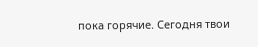пока горячие. Сегодня твои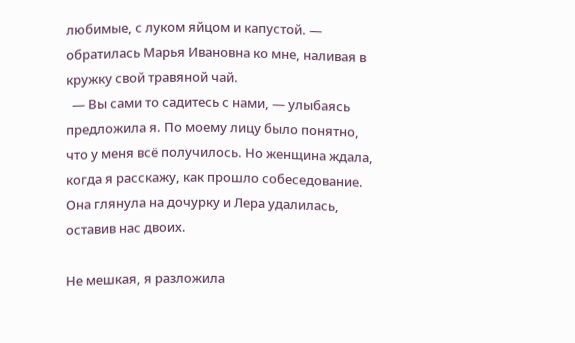любимые, с луком яйцом и капустой. — обратилась Марья Ивановна ко мне, наливая в кружку свой травяной чай.
  — Вы сами то садитесь с нами, — улыбаясь предложила я. По моему лицу было понятно, что у меня всё получилось. Но женщина ждала, когда я расскажу, как прошло собеседование. Она глянула на дочурку и Лера удалилась, оставив нас двоих.

Не мешкая, я разложила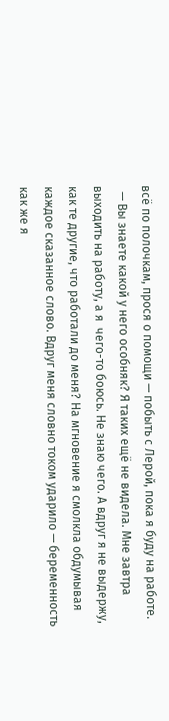всё по полочкам, прося о помощи — побыть с Лерой, пока я буду на работе.
  — Вы знаете какой у него особняк? Я таких ещё не видела. Мне завтра выходить на работу, а я  чего-то боюсь. Не знаю чего. А вдруг я не выдержу, как те другие, что работали до меня? На мгновение я смолкла обдумывая каждое сказанное слово. Вдруг меня словно током ударило — беременность как же я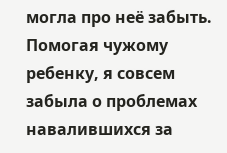могла про неё забыть. Помогая чужому ребенку, я совсем забыла о проблемах навалившихся за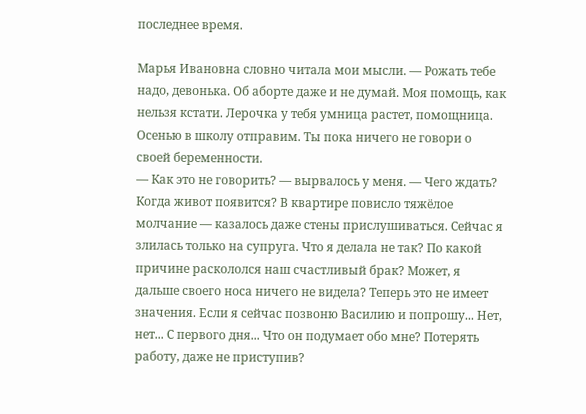последнее время.

Марья Ивановна словно читала мои мысли. — Рожать тебе надо, девонька. Об аборте даже и не думай. Моя помощь, как нельзя кстати. Лерочка у тебя умница растет, помощница. Осенью в школу отправим. Ты пока ничего не говори о своей беременности.
— Как это не говорить? — вырвалось у меня. — Чего ждать? Когда живот появится? В квартире повисло тяжёлое молчание — казалось даже стены прислушиваться. Сейчас я злилась только на супруга. Что я делала не так? По какой причине раскололся наш счастливый брак? Может, я дальше своего носа ничего не видела? Теперь это не имеет значения. Если я сейчас позвоню Василию и попрошу... Нет, нет... С первого дня... Что он подумает обо мне? Потерять работу, даже не приступив?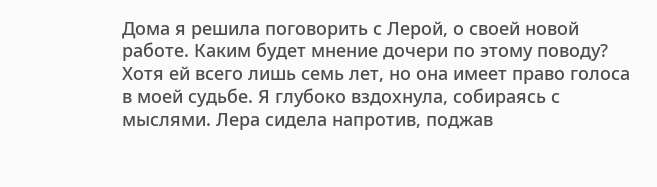Дома я решила поговорить с Лерой, о своей новой работе. Каким будет мнение дочери по этому поводу? Хотя ей всего лишь семь лет, но она имеет право голоса в моей судьбе. Я глубоко вздохнула, собираясь с мыслями. Лера сидела напротив, поджав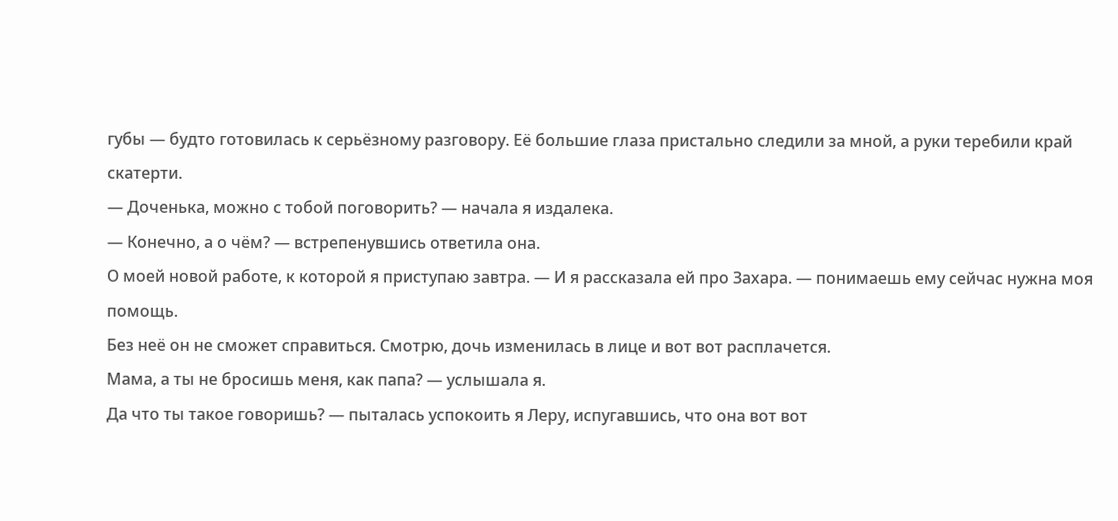губы — будто готовилась к серьёзному разговору. Её большие глаза пристально следили за мной, а руки теребили край скатерти.
— Доченька, можно с тобой поговорить? — начала я издалека.
— Конечно, а о чём? — встрепенувшись ответила она.
О моей новой работе, к которой я приступаю завтра. — И я рассказала ей про Захара. — понимаешь ему сейчас нужна моя помощь.
Без неё он не сможет справиться. Смотрю, дочь изменилась в лице и вот вот расплачется.
Мама, а ты не бросишь меня, как папа? — услышала я.
Да что ты такое говоришь? — пыталась успокоить я Леру, испугавшись, что она вот вот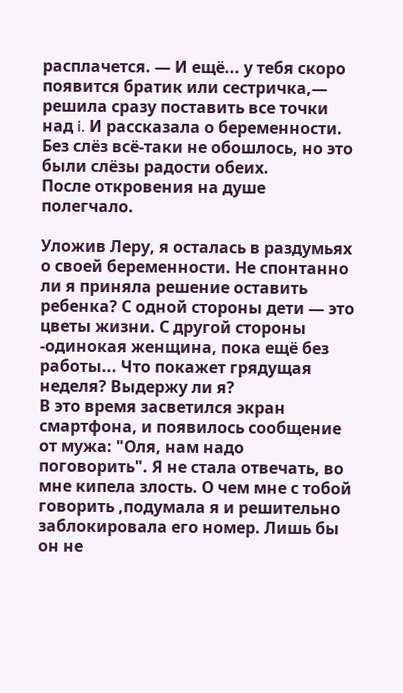расплачется. — И ещё... у тебя скоро появится братик или сестричка,— решила сразу поставить все точки над i. И рассказала о беременности. Без слёз всё-таки не обошлось, но это были слёзы радости обеих.
После откровения на душе полегчало.

Уложив Леру, я осталась в раздумьях о своей беременности. Не спонтанно ли я приняла решение оставить ребенка? С одной стороны дети — это цветы жизни. С другой стороны -одинокая женщина, пока ещё без работы... Что покажет грядущая неделя? Выдержу ли я?
В это время засветился экран смартфона, и появилось сообщение от мужа: "Оля, нам надо поговорить". Я не стала отвечать, во мне кипела злость. О чем мне с тобой говорить ,подумала я и решительно  заблокировала его номер. Лишь бы он не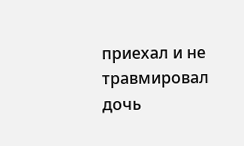приехал и не травмировал дочь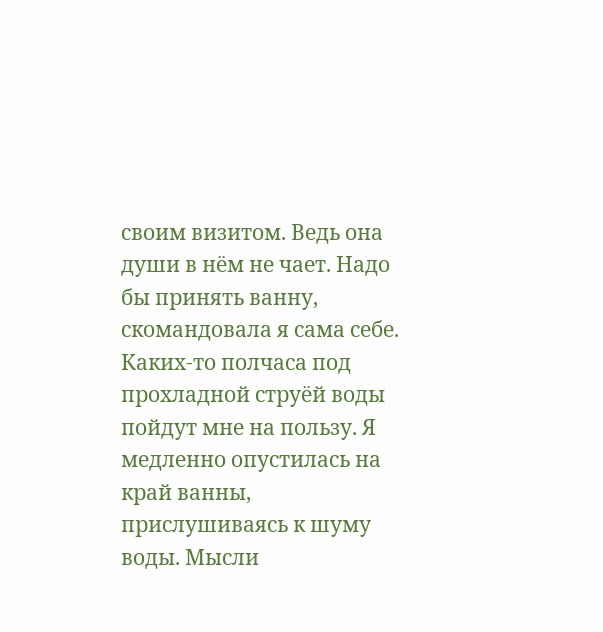своим визитом. Ведь она души в нём не чает. Надо бы принять ванну, скомандовала я сама себе. Каких-то полчаса под  прохладной струёй воды пойдут мне на пользу. Я медленно опустилась на край ванны, прислушиваясь к шуму воды. Мысли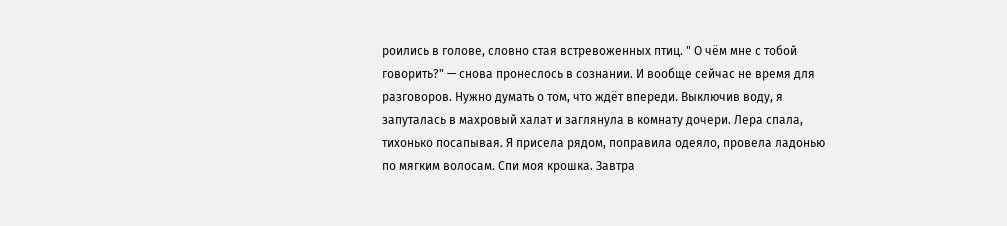роились в голове, словно стая встревоженных птиц. " О чём мне с тобой говорить?" — снова пронеслось в сознании. И вообще сейчас не время для разговоров. Нужно думать о том, что ждёт впереди. Выключив воду, я запуталась в махровый халат и заглянула в комнату дочери. Лера спала, тихонько посапывая. Я присела рядом, поправила одеяло, провела ладонью по мягким волосам. Спи моя крошка. Завтра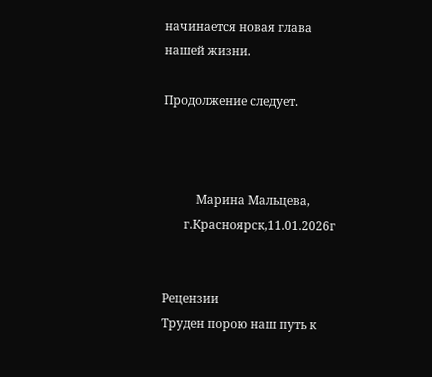начинается новая глава нашей жизни.

Продолжение следует.



           Марина Мальцева,
       г.Красноярск,11.01.2026г


Рецензии
Труден порою наш путь к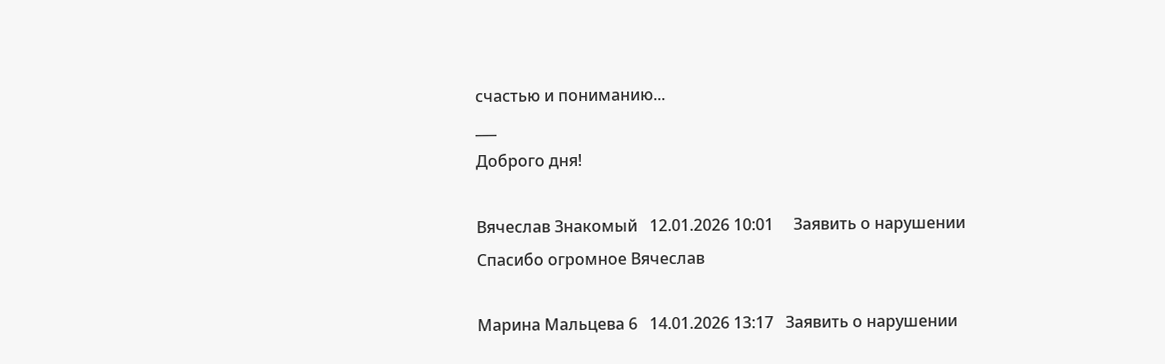счастью и пониманию...
___
Доброго дня!

Вячеслав Знакомый   12.01.2026 10:01     Заявить о нарушении
Спасибо огромное Вячеслав

Марина Мальцева 6   14.01.2026 13:17   Заявить о нарушении